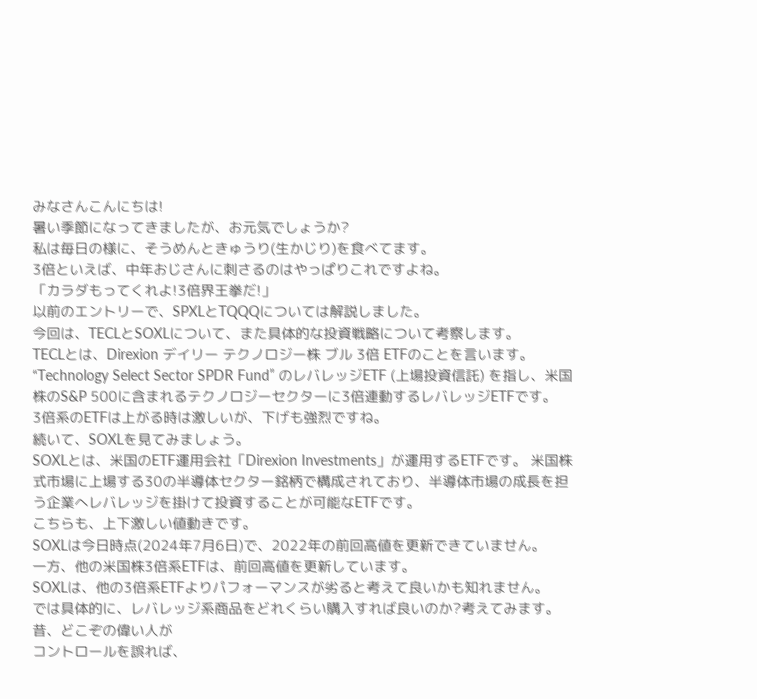みなさんこんにちは!
暑い季節になってきましたが、お元気でしょうか?
私は毎日の様に、そうめんときゅうり(生かじり)を食べてます。
3倍といえば、中年おじさんに刺さるのはやっぱりこれですよね。
「カラダもってくれよ!3倍界王拳だ!」
以前のエントリーで、SPXLとTQQQについては解説しました。
今回は、TECLとSOXLについて、また具体的な投資戦略について考察します。
TECLとは、Direxion デイリー テクノロジー株 ブル 3倍 ETFのことを言います。 “Technology Select Sector SPDR Fund” のレバレッジETF (上場投資信託) を指し、米国株のS&P 500に含まれるテクノロジーセクターに3倍連動するレバレッジETFです。
3倍系のETFは上がる時は激しいが、下げも強烈ですね。
続いて、SOXLを見てみましょう。
SOXLとは、米国のETF運用会社「Direxion Investments」が運用するETFです。 米国株式市場に上場する30の半導体セクター銘柄で構成されており、半導体市場の成長を担う企業へレバレッジを掛けて投資することが可能なETFです。
こちらも、上下激しい値動きです。
SOXLは今日時点(2024年7月6日)で、2022年の前回高値を更新できていません。
一方、他の米国株3倍系ETFは、前回高値を更新しています。
SOXLは、他の3倍系ETFよりパフォーマンスが劣ると考えて良いかも知れません。
では具体的に、レバレッジ系商品をどれくらい購入すれば良いのか?考えてみます。
昔、どこぞの偉い人が
コントロールを誤れば、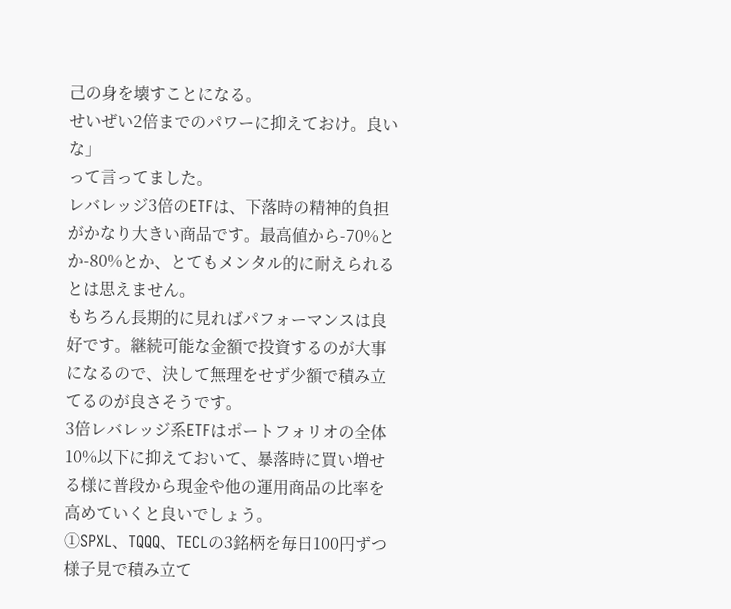己の身を壊すことになる。
せいぜい2倍までのパワーに抑えておけ。良いな」
って言ってました。
レバレッジ3倍のETFは、下落時の精神的負担がかなり大きい商品です。最高値から-70%とか-80%とか、とてもメンタル的に耐えられるとは思えません。
もちろん長期的に見ればパフォーマンスは良好です。継続可能な金額で投資するのが大事になるので、決して無理をせず少額で積み立てるのが良さそうです。
3倍レバレッジ系ETFはポートフォリオの全体10%以下に抑えておいて、暴落時に買い増せる様に普段から現金や他の運用商品の比率を高めていくと良いでしょう。
①SPXL、TQQQ、TECLの3銘柄を毎日100円ずつ様子見で積み立て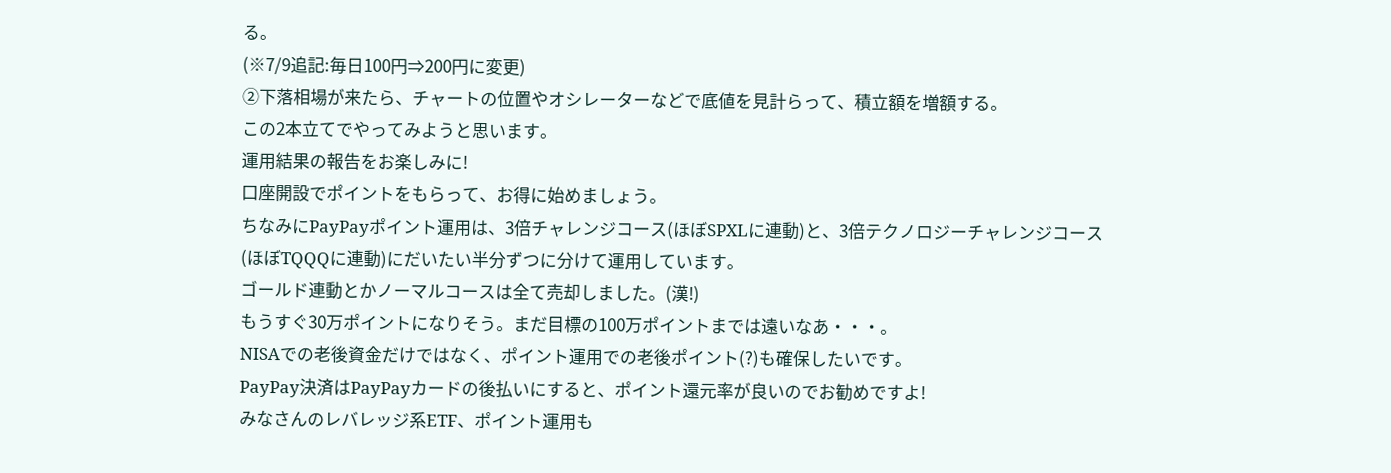る。
(※7/9追記:毎日100円⇒200円に変更)
②下落相場が来たら、チャートの位置やオシレーターなどで底値を見計らって、積立額を増額する。
この2本立てでやってみようと思います。
運用結果の報告をお楽しみに!
口座開設でポイントをもらって、お得に始めましょう。
ちなみにPayPayポイント運用は、3倍チャレンジコース(ほぼSPXLに連動)と、3倍テクノロジーチャレンジコース(ほぼTQQQに連動)にだいたい半分ずつに分けて運用しています。
ゴールド連動とかノーマルコースは全て売却しました。(漢!)
もうすぐ30万ポイントになりそう。まだ目標の100万ポイントまでは遠いなあ・・・。
NISAでの老後資金だけではなく、ポイント運用での老後ポイント(?)も確保したいです。
PayPay決済はPayPayカードの後払いにすると、ポイント還元率が良いのでお勧めですよ!
みなさんのレバレッジ系ETF、ポイント運用も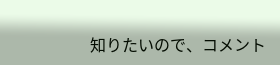知りたいので、コメント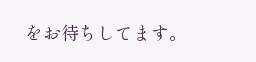をお待ちしてます。